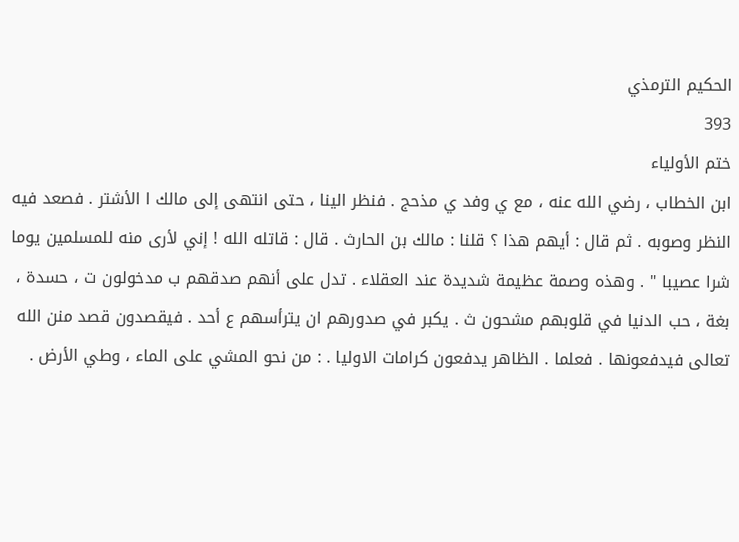الحكيم الترمذي
393
ختم الأولياء
ابن الخطاب ، رضي الله عنه ، مع ي وفد ي مذحج . فنظر الينا ، حتى انتهى إلى مالك ا الأشتر . فصعد فيه النظر وصوبه . ثم قال : أيهم هذا ؟ قلنا : مالك بن الحارث . قال : قاتله الله ! إني لأرى منه للمسلمين يوما شرا عصيبا " . وهذه وصمة عظيمة شديدة عند العقلاء . تدل على أنهم صدقهم ب مدخولون ت ، حسدة ، بغة ، حب الدنيا في قلوبهم مشحون ث . يكبر في صدورهم ان يترأسهم ع أحد . فيقصدون قصد منن الله تعالى فيدفعونها . فعلما . الظاهر يدفعون كرامات الاوليا . : من نحو المشي على الماء ، وطي الأرض .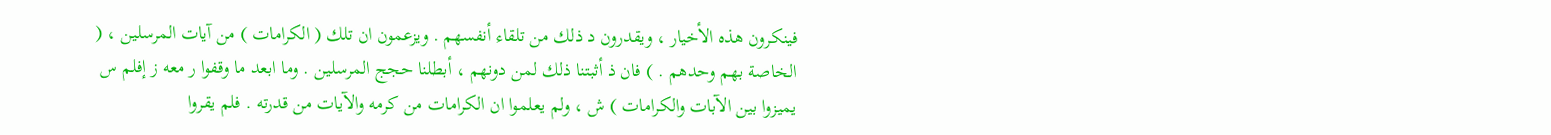فينكرون هذه الأخيار ، ويقدرون د ذلك من تلقاء أنفسهم . ويزعمون ان تلك ( الكرامات ) من آيات المرسلين ، ( الخاصة بهم وحدهم . ) فان ذ أثبتنا ذلك لمن دونهم ، أبطلنا حجج المرسلين . وما ابعد ما وقفوا ر معه ز إفلم س يميزوا بين الآبات والكرامات ) ش ، ولم يعلموا ان الكرامات من كرمه والآيات من قدرته . فلم يقروا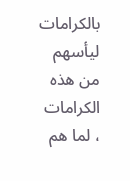بالكرامات ليأسهم من هذه الكرامات ، لما هم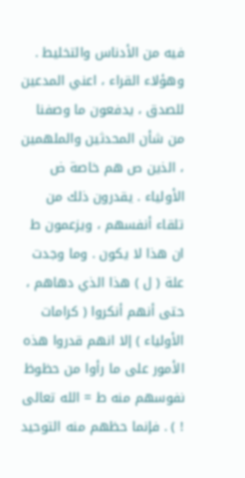فيه من الأدناس والتخليط . وهؤلاء القراء ، اعني المدعين للصدق ، يدفعون ما وصفنا من شأن المحدثين والملهمين ، الذين ص هم خاصة ض الأولياء . يقدرون ذلك من تلقاء أنفسهم ، ويزعمون ط ان هذا لا يكون . وما وجدت علة ( ل ) هذا الذي دهاهم ، حتى أنهم أنكروا ( كرامات الأولياء ) إلا انهم قدروا هذه الأمور على ما رأوا من حظوظ نفوسهم منه ط = الله تعالى ! ) . فإنما حظهم منه التوحيد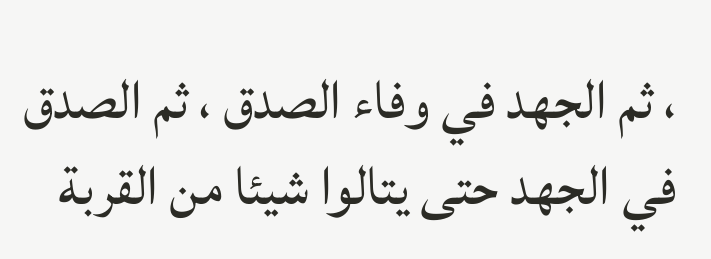، ثم الجهد في وفاء الصدق ، ثم الصدق في الجهد حتى يتالوا شيئا من القربة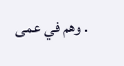. وهم في عمى